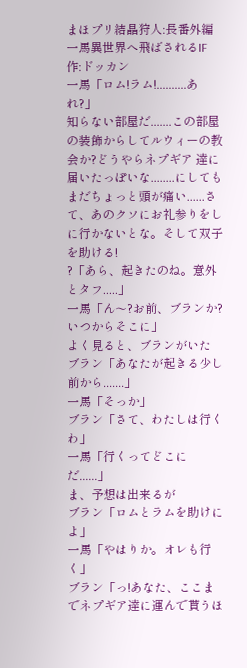まほプリ結晶狩人:長番外編 一馬異世界へ飛ばされるIF 作:ドッカン
一馬「ロム!ラム!..........あれ?」
知らない部屋だ.......この部屋の装飾からしてルウィーの教会か?どうやらネプギア 達に届いたっぽいな........にしてもまだちょっと頭が痛い......さて、あのクソにお礼参りをしに行かないとな。そして双子を助ける!
?「あら、起きたのね。意外とタフ.....」
一馬「ん〜?お前、ブランか?いつからそこに」
よく見ると、ブランがいた
ブラン「あなたが起きる少し前から.......」
一馬「そっか」
ブラン「さて、わたしは行くわ」
一馬「行くってどこにだ......」
ま、予想は出来るが
ブラン「ロムとラムを助けによ」
一馬「やはりか。オレも行く」
ブラン「っ!あなた、ここまでネプギア達に運んで貰うほ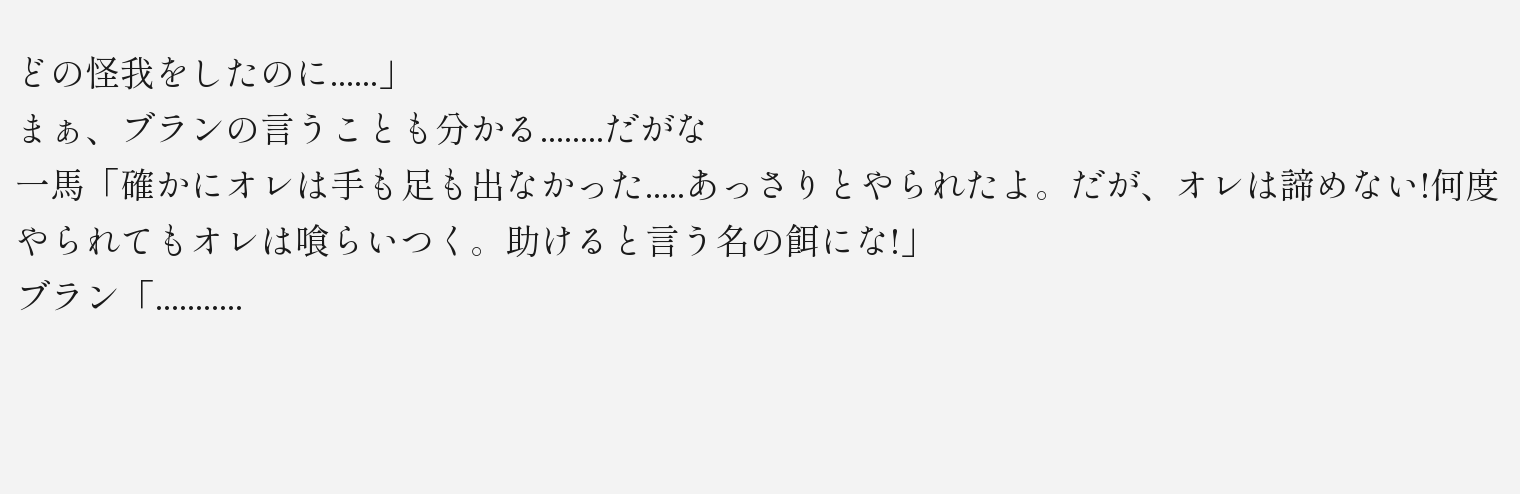どの怪我をしたのに......」
まぁ、ブランの言うことも分かる........だがな
一馬「確かにオレは手も足も出なかった.....あっさりとやられたよ。だが、オレは諦めない!何度やられてもオレは喰らいつく。助けると言う名の餌にな!」
ブラン「...........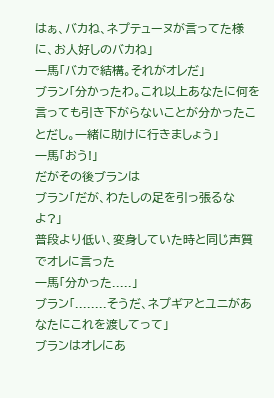はぁ、バカね、ネプテューヌが言ってた様に、お人好しのバカね」
一馬「バカで結構。それがオレだ」
ブラン「分かったわ。これ以上あなたに何を言っても引き下がらないことが分かったことだし。一緒に助けに行きましょう」
一馬「おう!」
だがその後ブランは
ブラン「だが、わたしの足を引っ張るなよ?」
普段より低い、変身していた時と同じ声質でオレに言った
一馬「分かった.....」
ブラン「........そうだ、ネプギアとユニがあなたにこれを渡してって」
ブランはオレにあ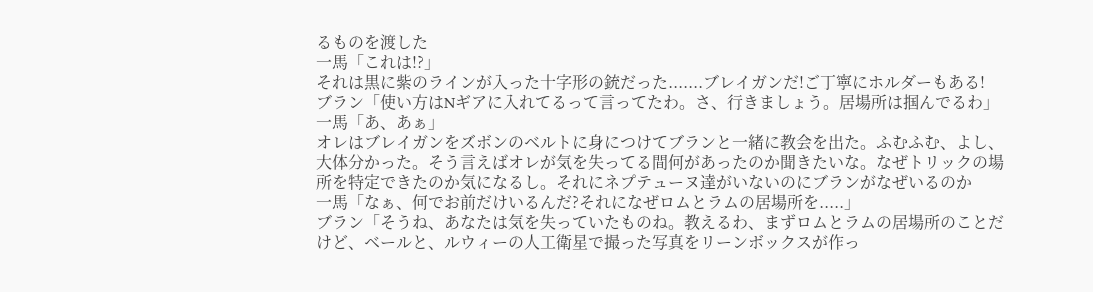るものを渡した
一馬「これは!?」
それは黒に紫のラインが入った十字形の銃だった.......ブレイガンだ!ご丁寧にホルダーもある!
ブラン「使い方はNギアに入れてるって言ってたわ。さ、行きましょう。居場所は掴んでるわ」
一馬「あ、あぁ」
オレはブレイガンをズボンのベルトに身につけてブランと一緒に教会を出た。ふむふむ、よし、大体分かった。そう言えばオレが気を失ってる間何があったのか聞きたいな。なぜトリックの場所を特定できたのか気になるし。それにネプテューヌ達がいないのにブランがなぜいるのか
一馬「なぁ、何でお前だけいるんだ?それになぜロムとラムの居場所を.....」
ブラン「そうね、あなたは気を失っていたものね。教えるわ、まずロムとラムの居場所のことだけど、ベールと、ルウィーの人工衛星で撮った写真をリーンボックスが作っ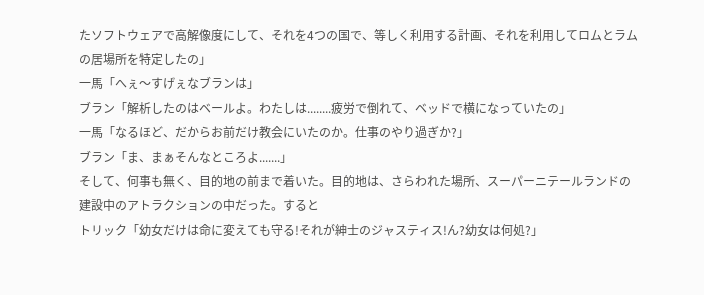たソフトウェアで高解像度にして、それを4つの国で、等しく利用する計画、それを利用してロムとラムの居場所を特定したの」
一馬「へぇ〜すげぇなブランは」
ブラン「解析したのはベールよ。わたしは........疲労で倒れて、ベッドで横になっていたの」
一馬「なるほど、だからお前だけ教会にいたのか。仕事のやり過ぎか?」
ブラン「ま、まぁそんなところよ.......」
そして、何事も無く、目的地の前まで着いた。目的地は、さらわれた場所、スーパーニテールランドの建設中のアトラクションの中だった。すると
トリック「幼女だけは命に変えても守る!それが紳士のジャスティス!ん?幼女は何処?」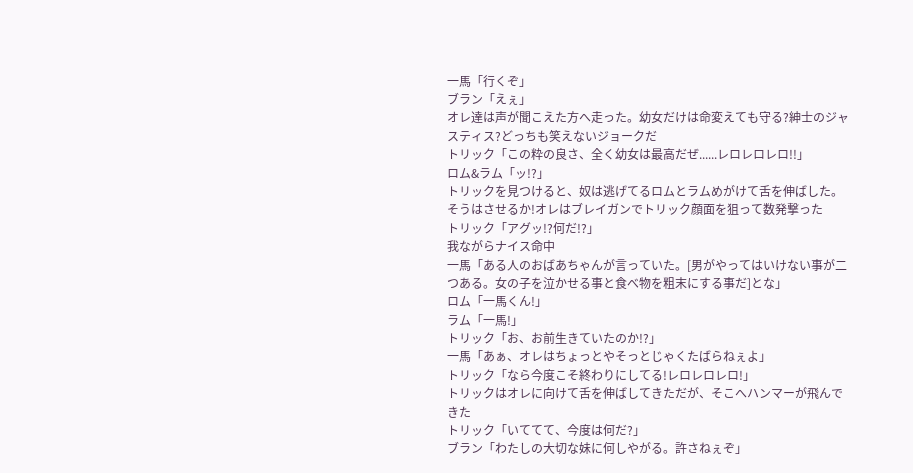一馬「行くぞ」
ブラン「えぇ」
オレ達は声が聞こえた方へ走った。幼女だけは命変えても守る?紳士のジャスティス?どっちも笑えないジョークだ
トリック「この粋の良さ、全く幼女は最高だぜ......レロレロレロ!!」
ロム&ラム「ッ!?」
トリックを見つけると、奴は逃げてるロムとラムめがけて舌を伸ばした。そうはさせるか!オレはブレイガンでトリック顔面を狙って数発撃った
トリック「アグッ!?何だ!?」
我ながらナイス命中
一馬「ある人のおばあちゃんが言っていた。[男がやってはいけない事が二つある。女の子を泣かせる事と食べ物を粗末にする事だ]とな」
ロム「一馬くん!」
ラム「一馬!」
トリック「お、お前生きていたのか!?」
一馬「あぁ、オレはちょっとやそっとじゃくたばらねぇよ」
トリック「なら今度こそ終わりにしてる!レロレロレロ!」
トリックはオレに向けて舌を伸ばしてきただが、そこへハンマーが飛んできた
トリック「いててて、今度は何だ?」
ブラン「わたしの大切な妹に何しやがる。許さねぇぞ」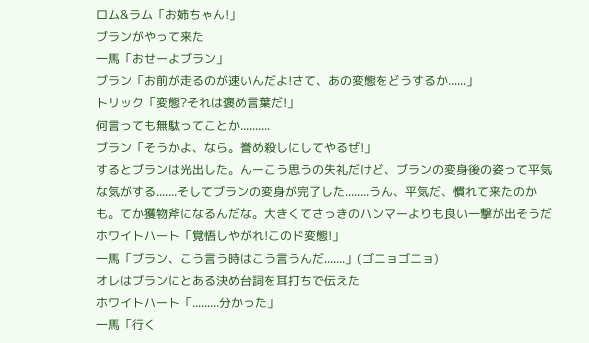ロム&ラム「お姉ちゃん!」
ブランがやって来た
一馬「おせーよブラン」
ブラン「お前が走るのが速いんだよ!さて、あの変態をどうするか......」
トリック「変態?それは褒め言葉だ!」
何言っても無駄ってことか..........
ブラン「そうかよ、なら。誉め殺しにしてやるぜ!」
するとブランは光出した。んーこう思うの失礼だけど、ブランの変身後の姿って平気な気がする.......そしてブランの変身が完了した........うん、平気だ、慣れて来たのかも。てか獲物斧になるんだな。大きくてさっきのハンマーよりも良い一撃が出そうだ
ホワイトハート「覚悟しやがれ!このド変態!」
一馬「ブラン、こう言う時はこう言うんだ.......」(ゴニョゴニョ)
オレはブランにとある決め台詞を耳打ちで伝えた
ホワイトハート「.........分かった」
一馬「行く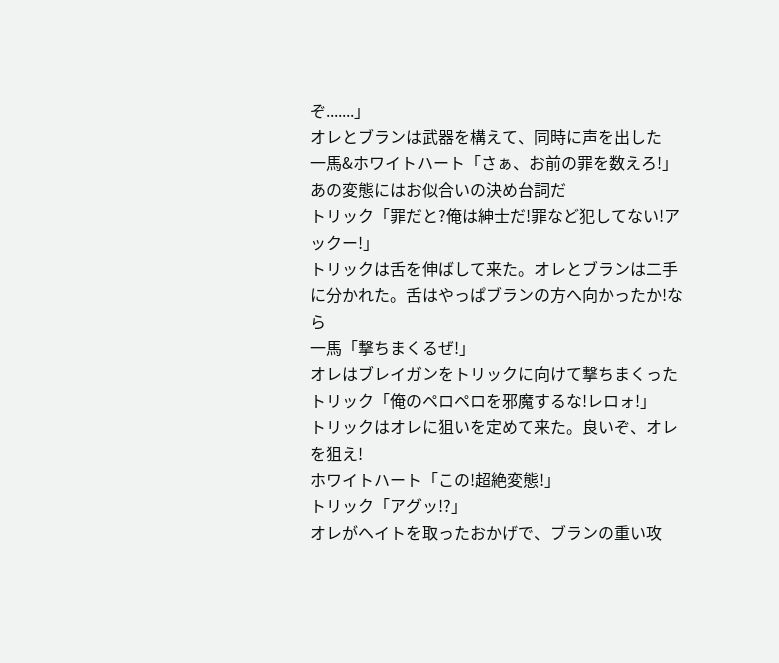ぞ.......」
オレとブランは武器を構えて、同時に声を出した
一馬&ホワイトハート「さぁ、お前の罪を数えろ!」
あの変態にはお似合いの決め台詞だ
トリック「罪だと?俺は紳士だ!罪など犯してない!アックー!」
トリックは舌を伸ばして来た。オレとブランは二手に分かれた。舌はやっぱブランの方へ向かったか!なら
一馬「撃ちまくるぜ!」
オレはブレイガンをトリックに向けて撃ちまくった
トリック「俺のペロペロを邪魔するな!レロォ!」
トリックはオレに狙いを定めて来た。良いぞ、オレを狙え!
ホワイトハート「この!超絶変態!」
トリック「アグッ!?」
オレがヘイトを取ったおかげで、ブランの重い攻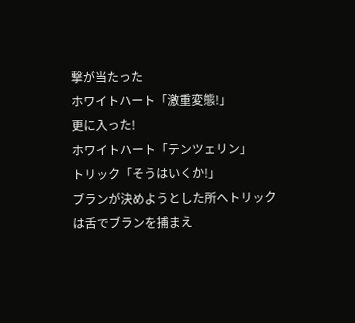撃が当たった
ホワイトハート「激重変態!」
更に入った!
ホワイトハート「テンツェリン」
トリック「そうはいくか!」
ブランが決めようとした所へトリックは舌でブランを捕まえ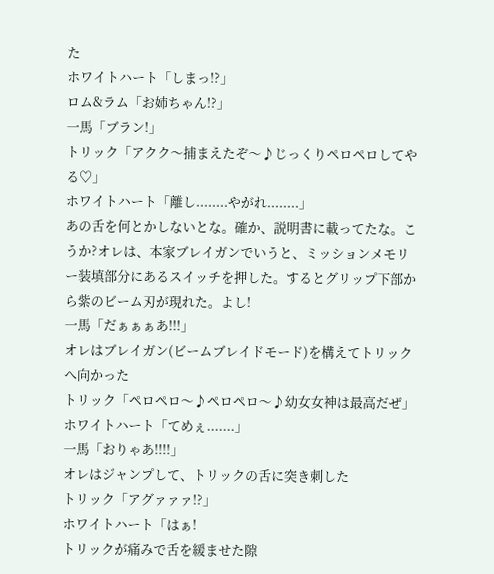た
ホワイトハート「しまっ!?」
ロム&ラム「お姉ちゃん!?」
一馬「ブラン!」
トリック「アクク〜捕まえたぞ〜♪じっくりペロペロしてやる♡」
ホワイトハート「離し........やがれ........」
あの舌を何とかしないとな。確か、説明書に載ってたな。こうか?オレは、本家ブレイガンでいうと、ミッションメモリー装填部分にあるスイッチを押した。するとグリップ下部から紫のビーム刃が現れた。よし!
一馬「だぁぁぁあ!!!」
オレはブレイガン(ビームブレイドモード)を構えてトリックへ向かった
トリック「ペロペロ〜♪ペロペロ〜♪幼女女神は最高だぜ」
ホワイトハート「てめぇ.......」
一馬「おりゃあ!!!!」
オレはジャンプして、トリックの舌に突き刺した
トリック「アグァァァ!?」
ホワイトハート「はぁ!
トリックが痛みで舌を緩ませた隙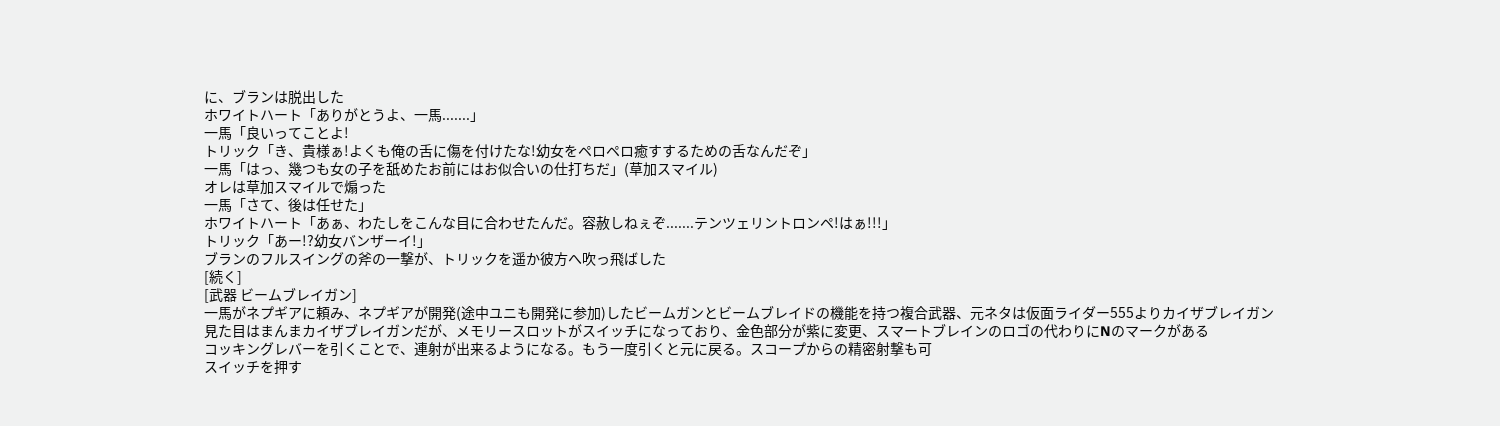に、ブランは脱出した
ホワイトハート「ありがとうよ、一馬.......」
一馬「良いってことよ!
トリック「き、貴様ぁ!よくも俺の舌に傷を付けたな!幼女をペロペロ癒すするための舌なんだぞ」
一馬「はっ、幾つも女の子を舐めたお前にはお似合いの仕打ちだ」(草加スマイル)
オレは草加スマイルで煽った
一馬「さて、後は任せた」
ホワイトハート「あぁ、わたしをこんな目に合わせたんだ。容赦しねぇぞ.......テンツェリントロンペ!はぁ!!!」
トリック「あー!?幼女バンザーイ!」
ブランのフルスイングの斧の一撃が、トリックを遥か彼方へ吹っ飛ばした
[続く]
[武器 ビームブレイガン]
一馬がネプギアに頼み、ネプギアが開発(途中ユニも開発に参加)したビームガンとビームブレイドの機能を持つ複合武器、元ネタは仮面ライダー555よりカイザブレイガン
見た目はまんまカイザブレイガンだが、メモリースロットがスイッチになっており、金色部分が紫に変更、スマートブレインのロゴの代わりにNのマークがある
コッキングレバーを引くことで、連射が出来るようになる。もう一度引くと元に戻る。スコープからの精密射撃も可
スイッチを押す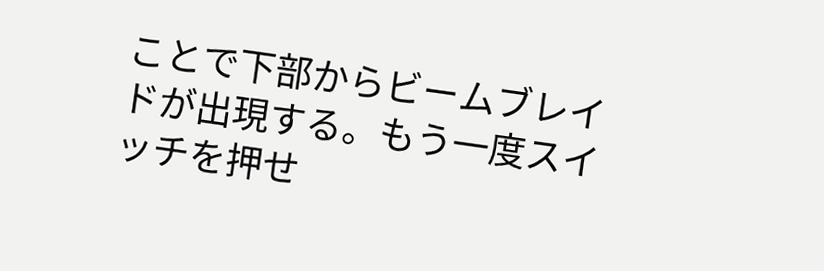ことで下部からビームブレイドが出現する。もう一度スイッチを押せ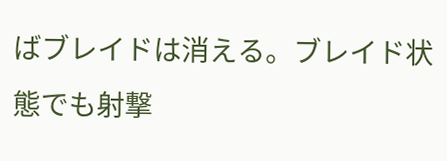ばブレイドは消える。ブレイド状態でも射撃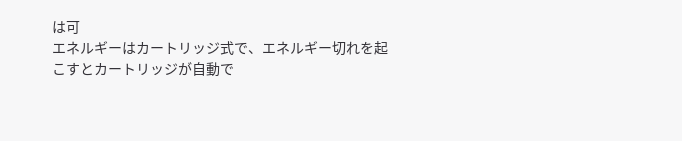は可
エネルギーはカートリッジ式で、エネルギー切れを起こすとカートリッジが自動で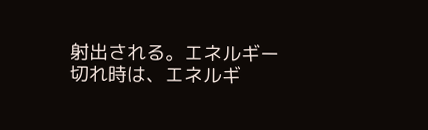射出される。エネルギー切れ時は、エネルギ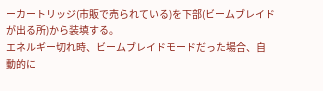ーカートリッジ(市販で売られている)を下部(ビームブレイドが出る所)から装填する。
エネルギー切れ時、ビームブレイドモードだった場合、自動的に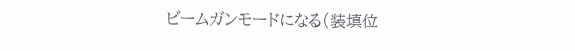ビームガンモードになる(装填位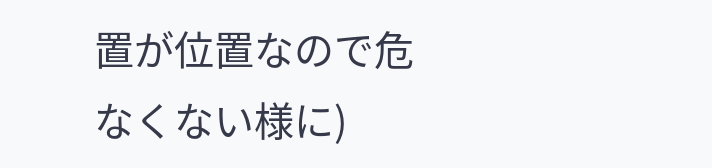置が位置なので危なくない様に)